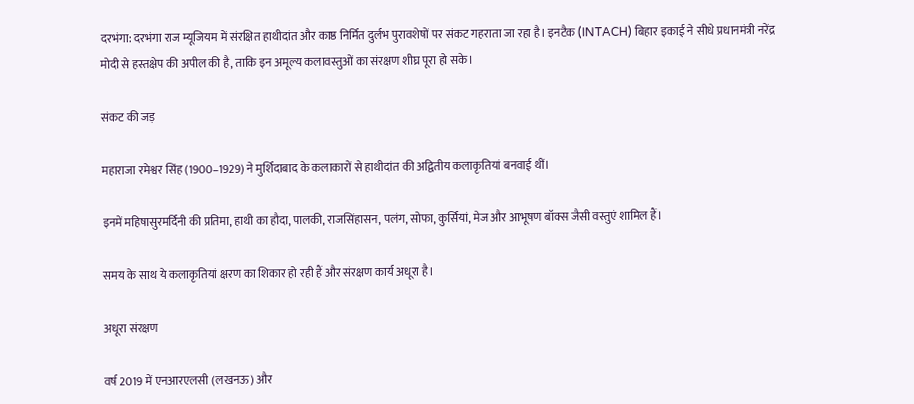दरभंगा: दरभंगा राज म्यूजियम में संरक्षित हाथीदांत और काष्ठ निर्मित दुर्लभ पुरावशेषों पर संकट गहराता जा रहा है। इनटैक (INTACH) बिहार इकाई ने सीधे प्रधानमंत्री नरेंद्र मोदी से हस्तक्षेप की अपील की है, ताकि इन अमूल्य कलावस्तुओं का संरक्षण शीघ्र पूरा हो सके।

संकट की जड़

महाराजा रमेश्वर सिंह (1900–1929) ने मुर्शिदाबाद के कलाकारों से हाथीदांत की अद्वितीय कलाकृतियां बनवाई थीं।

इनमें महिषासुरमर्दिनी की प्रतिमा, हाथी का हौदा, पालकी, राजसिंहासन, पलंग, सोफा, कुर्सियां, मेज और आभूषण बॉक्स जैसी वस्तुएं शामिल हैं।

समय के साथ ये कलाकृतियां क्षरण का शिकार हो रही हैं और संरक्षण कार्य अधूरा है।

अधूरा संरक्षण

वर्ष 2019 में एनआरएलसी (लखनऊ) और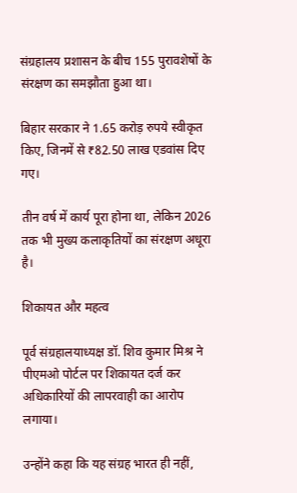संग्रहालय प्रशासन के बीच 155 पुरावशेषों के संरक्षण का समझौता हुआ था।

बिहार सरकार ने 1.65 करोड़ रुपये स्वीकृत किए, जिनमें से ₹82.50 लाख एडवांस दिए गए।

तीन वर्ष में कार्य पूरा होना था, लेकिन 2026 तक भी मुख्य कलाकृतियों का संरक्षण अधूरा है।

शिकायत और महत्व

पूर्व संग्रहालयाध्यक्ष डॉ. शिव कुमार मिश्र ने पीएमओ पोर्टल पर शिकायत दर्ज कर अधिकारियों की लापरवाही का आरोप लगाया।

उन्होंने कहा कि यह संग्रह भारत ही नहीं,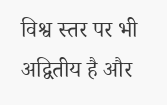विश्व स्तर पर भी अद्वितीय है और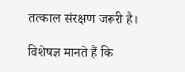तत्काल संरक्षण जरूरी है।

विशेषज्ञ मानते हैं कि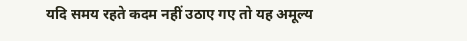यदि समय रहते कदम नहीं उठाए गए तो यह अमूल्य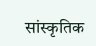सांस्कृतिक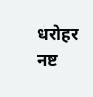धरोहर नष्ट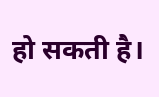हो सकती है।